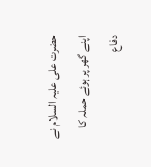حضرت علی علیہ السلام نے اپنے گھر پر ہوئے حملہ کا دفاع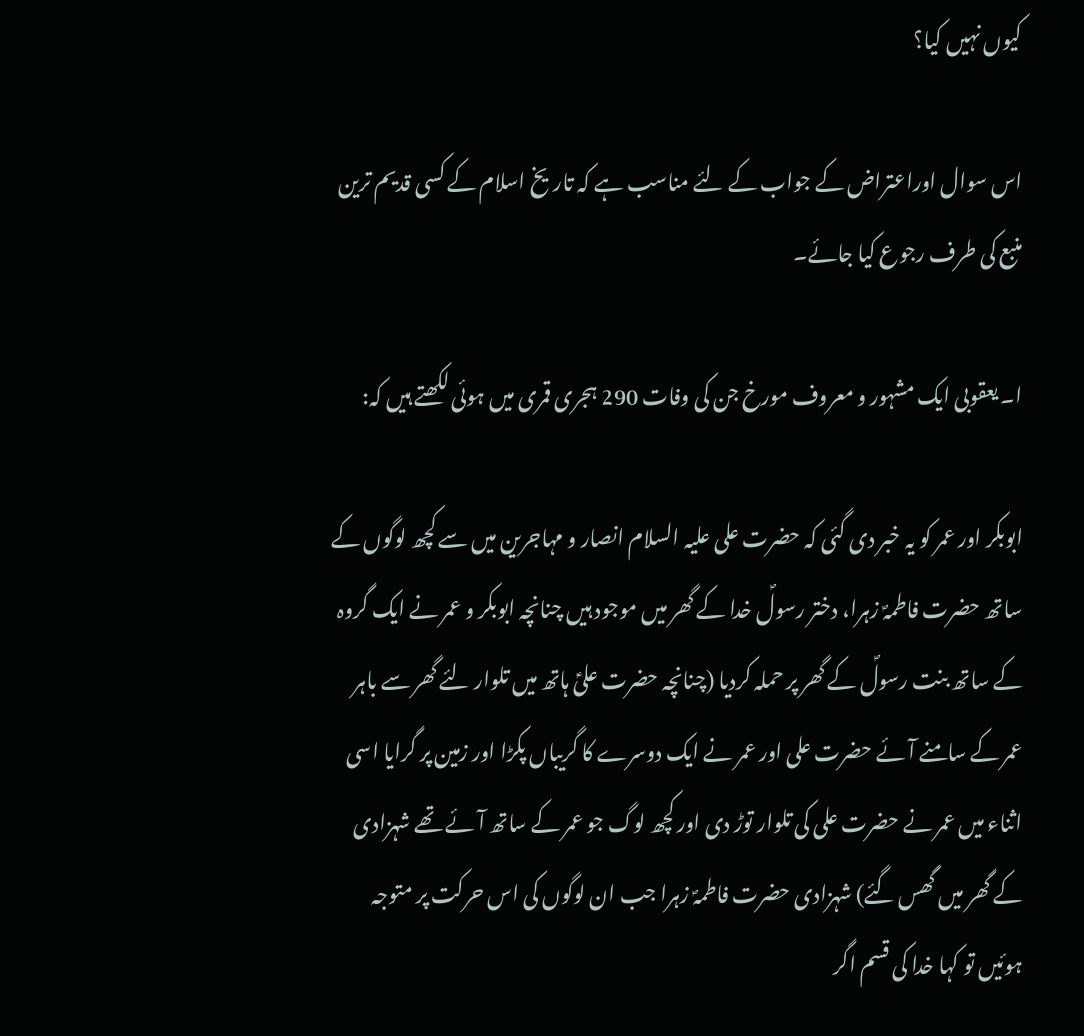کیوں نہیں کیا؟

اس سوال اوراعتراض کے جواب کے لئے مناسب ہے کہ تاریخ اسلام کے کسی قدیم ترین منبع کی طرف رجوع کیا جائے۔

ا۔ یعقوبی ایک مشہور و معروف مورخ جن کی وفات 290 ہجری قمری میں ہوئی لکھتے ہیں کہ:

ابوبکر اور عمر کو یہ خبر دی گئی کہ حضرت علی علیہ السلام انصار و مہاجرین میں سے کچھ لوگوں کے ساتھ حضرت فاطمہؐ زہرا، دختر رسولؐ خدا کے گھر میں موجود ہیں چنانچہ ابوبکر و عمر نے ایک گروہ کے ساتھ بنت رسولؐ کے گھر پر حملہ کردیا (چنانچہ حضرت علیؑ ہاتھ میں تلوار لئے گھر سے باہر عمر کے سامنے آئے حضرت علی اور عمر نے ایک دوسرے کا گریباں پکڑا اور زمین پر گرایا اسی اثناء میں عمر نے حضرت علی کی تلوار توڑ دی اور کچھ لوگ جو عمر کے ساتھ آئے تھے شہزادی کے گھر میں گھس گئے) شہزادی حضرت فاطمہؐ زہرا جب ان لوگوں کی اس حرکت پر متوجہ ہوئیں تو کہا خدا کی قسم اگر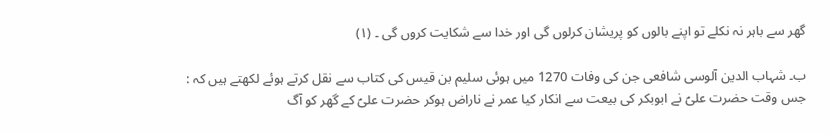گھر سے باہر نہ نکلے تو اپنے بالوں کو پریشان کرلوں گی اور خدا سے شکایت کروں گی ۔ (١)

ب۔ شہاب الدین آلوسی شافعی جن کی وفات 1270 میں ہوئی سلیم بن قیس کی کتاب سے نقل کرتے ہوئے لکھتے ہیں کہ :
جس وقت حضرت علیؑ نے ابوبکر کی بیعت سے انکار کیا عمر نے ناراض ہوکر حضرت علیؑ کے گھر کو آگ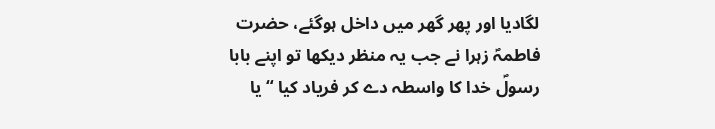لگادیا اور پھر گھر میں داخل ہوگئے، حضرت فاطمہؐ زہرا نے جب یہ منظر دیکھا تو اپنے بابا رسولؐ خدا کا واسطہ دے کر فریاد کیا “یا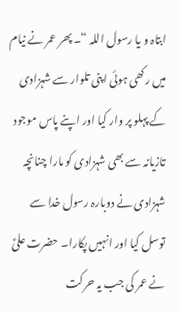ابتاہ و یا رسول اللہ “۔ پھر عمر نے نیام میں رکھی ہوئی اپنی تلوار سے شہزادی کے پہلو پر وار کیا اور اپنے پاس موجود تازیانہ سے بھی شہزادی کو مارا چنانچہ شہزادی نے دوبارہ رسول خدا سے توسل کیا اور انہیں پکارا۔ حضرت علیؑ نے عمر کی جب یہ حرکت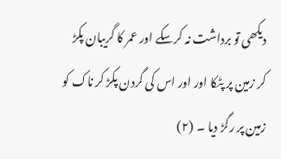دیکھی تو برداشت نہ کرسکے اور عمر کا گریبان پکڑ کر زمین پر پٹکا اور اور اس کی گردن پکڑ کر ناک کو زمین پر رگڑ دیا ۔ (٢)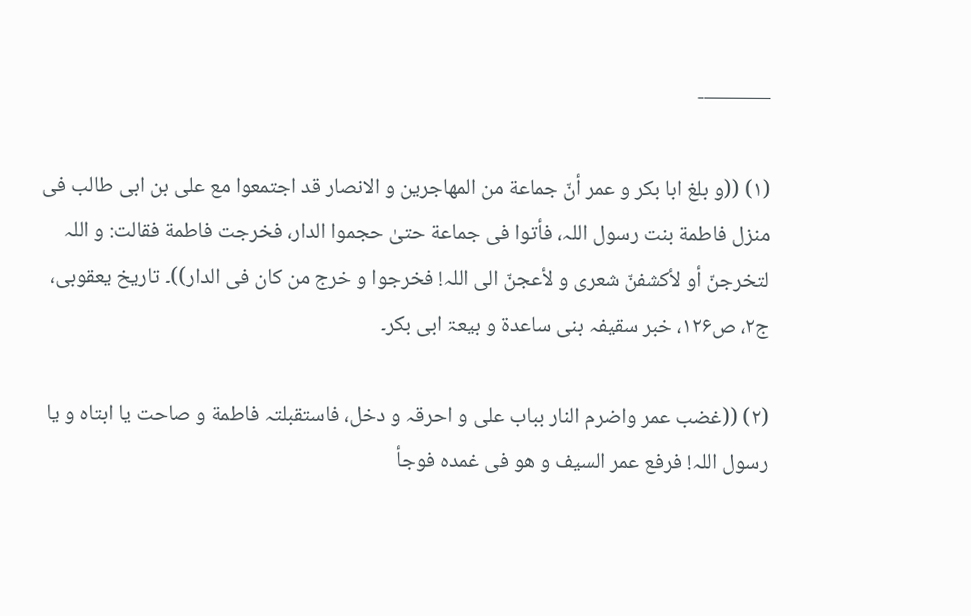———-

(١) ((و بلغ ابا بکر و عمر أنّ جماعة من المھاجرین و الانصار قد اجتمعوا مع علی بن ابی طالب فی منزل فاطمة بنت رسول اللہ، فأتوا فی جماعة حتیٰ حجموا الدار، فخرجت فاطمة فقالت: و اللہ لتخرجنّ أو لأکشفنّ شعری و لأعجنّ الی اللہ! فخرجوا و خرج من کان فی الدار))۔ تاریخ یعقوبی، ج۲، ص۱۲۶، خبر سقیفہ بنی ساعدۃ و بیعۃ ابی بکر۔

(٢) ((غضب عمر واضرم النار بباب علی و احرقہ و دخل، فاستقبلتہ فاطمة و صاحت یا ابتاہ و یا رسول اللہ! فرفع عمر السیف و ھو فی غمدہ فوجأ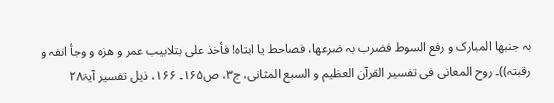بہ جنبھا المبارک و رفع السوط فضرب بہ ضرعھا، فصاحط یا ابتاہ! فأخذ علی بتلابیب عمر و ھزہ و وجأ انفہ و رقبتہ))۔ روح المعانی فی تفسیر القرآن العظیم و السبع المثانی، ج۳، ص۱۶۵۔ ۱۶۶، ذیل تفسیر آیۃ۲۸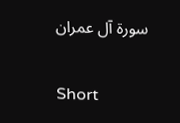سورۃ آل عمران

Short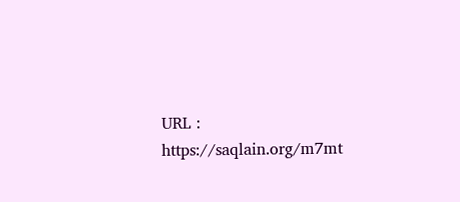URL : https://saqlain.org/m7mt